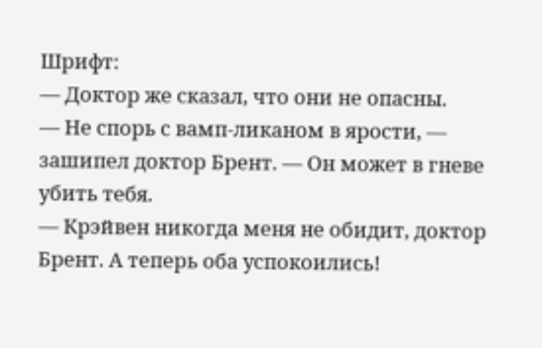Шрифт:
— Доктор же сказал, что они не опасны.
— Не спорь с вамп-ликаном в ярости, — зашипел доктор Брент. — Он может в гневе убить тебя.
— Крэйвен никогда меня не обидит, доктор Брент. А теперь оба успокоились!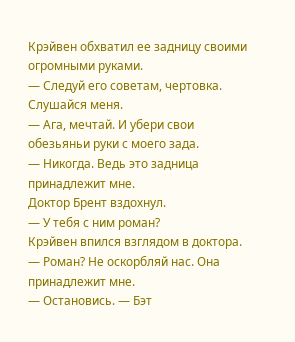Крэйвен обхватил ее задницу своими огромными руками.
— Следуй его советам, чертовка. Слушайся меня.
— Ага, мечтай. И убери свои обезьяньи руки с моего зада.
— Никогда. Ведь это задница принадлежит мне.
Доктор Брент вздохнул.
— У тебя с ним роман?
Крэйвен впился взглядом в доктора.
— Роман? Не оскорбляй нас. Она принадлежит мне.
— Остановись. — Бэт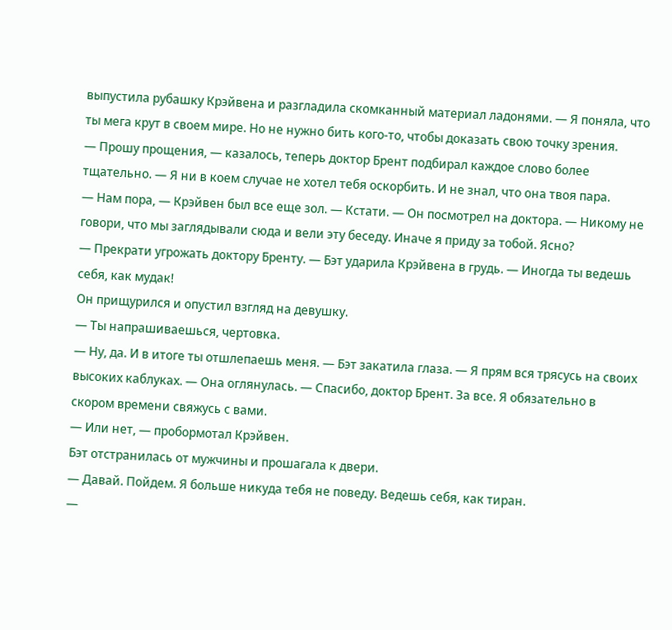выпустила рубашку Крэйвена и разгладила скомканный материал ладонями. — Я поняла, что ты мега крут в своем мире. Но не нужно бить кого-то, чтобы доказать свою точку зрения.
— Прошу прощения, — казалось, теперь доктор Брент подбирал каждое слово более тщательно. — Я ни в коем случае не хотел тебя оскорбить. И не знал, что она твоя пара.
— Нам пора, — Крэйвен был все еще зол. — Кстати. — Он посмотрел на доктора. — Никому не говори, что мы заглядывали сюда и вели эту беседу. Иначе я приду за тобой. Ясно?
— Прекрати угрожать доктору Бренту. — Бэт ударила Крэйвена в грудь. — Иногда ты ведешь себя, как мудак!
Он прищурился и опустил взгляд на девушку.
— Ты напрашиваешься, чертовка.
— Ну, да. И в итоге ты отшлепаешь меня. — Бэт закатила глаза. — Я прям вся трясусь на своих высоких каблуках. — Она оглянулась. — Спасибо, доктор Брент. За все. Я обязательно в скором времени свяжусь с вами.
— Или нет, — пробормотал Крэйвен.
Бэт отстранилась от мужчины и прошагала к двери.
— Давай. Пойдем. Я больше никуда тебя не поведу. Ведешь себя, как тиран.
—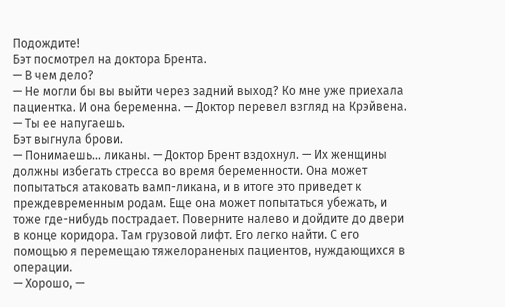Подождите!
Бэт посмотрел на доктора Брента.
— В чем дело?
— Не могли бы вы выйти через задний выход? Ко мне уже приехала пациентка. И она беременна. — Доктор перевел взгляд на Крэйвена. — Ты ее напугаешь.
Бэт выгнула брови.
— Понимаешь… ликаны. — Доктор Брент вздохнул. — Их женщины должны избегать стресса во время беременности. Она может попытаться атаковать вамп-ликана, и в итоге это приведет к преждевременным родам. Еще она может попытаться убежать, и тоже где-нибудь пострадает. Поверните налево и дойдите до двери в конце коридора. Там грузовой лифт. Его легко найти. С его помощью я перемещаю тяжелораненых пациентов, нуждающихся в операции.
— Хорошо, —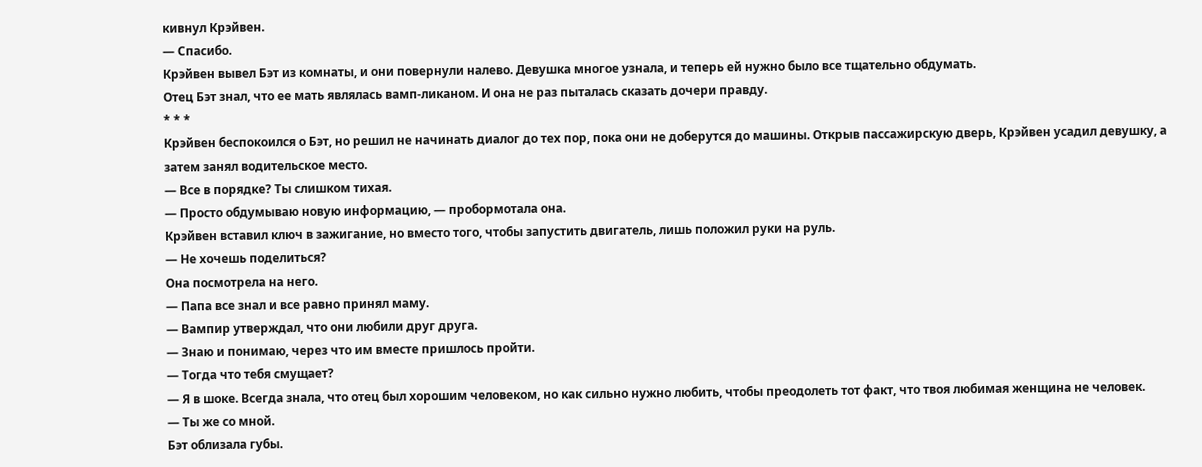кивнул Крэйвен.
— Спасибо.
Крэйвен вывел Бэт из комнаты, и они повернули налево. Девушка многое узнала, и теперь ей нужно было все тщательно обдумать.
Отец Бэт знал, что ее мать являлась вамп-ликаном. И она не раз пыталась сказать дочери правду.
* * *
Крэйвен беспокоился о Бэт, но решил не начинать диалог до тех пор, пока они не доберутся до машины. Открыв пассажирскую дверь, Крэйвен усадил девушку, а затем занял водительское место.
— Все в порядке? Ты слишком тихая.
— Просто обдумываю новую информацию, — пробормотала она.
Крэйвен вставил ключ в зажигание, но вместо того, чтобы запустить двигатель, лишь положил руки на руль.
— Не хочешь поделиться?
Она посмотрела на него.
— Папа все знал и все равно принял маму.
— Вампир утверждал, что они любили друг друга.
— Знаю и понимаю, через что им вместе пришлось пройти.
— Тогда что тебя смущает?
— Я в шоке. Всегда знала, что отец был хорошим человеком, но как сильно нужно любить, чтобы преодолеть тот факт, что твоя любимая женщина не человек.
— Ты же со мной.
Бэт облизала губы.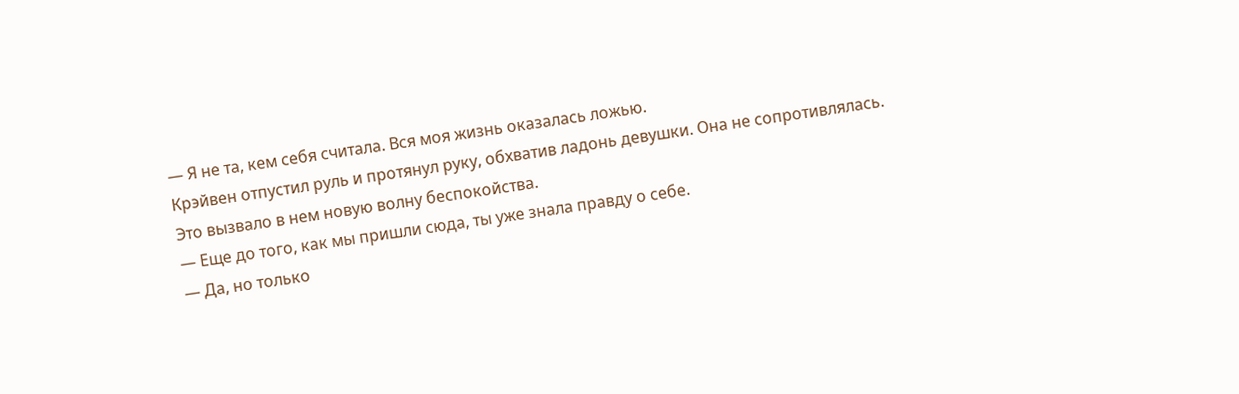— Я не та, кем себя считала. Вся моя жизнь оказалась ложью.
Крэйвен отпустил руль и протянул руку, обхватив ладонь девушки. Она не сопротивлялась. Это вызвало в нем новую волну беспокойства.
— Еще до того, как мы пришли сюда, ты уже знала правду о себе.
— Да, но только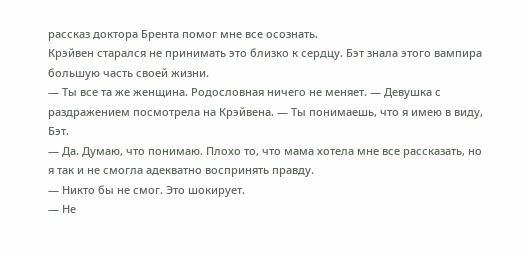рассказ доктора Брента помог мне все осознать.
Крэйвен старался не принимать это близко к сердцу. Бэт знала этого вампира большую часть своей жизни.
— Ты все та же женщина. Родословная ничего не меняет. — Девушка с раздражением посмотрела на Крэйвена. — Ты понимаешь, что я имею в виду, Бэт.
— Да. Думаю, что понимаю. Плохо то, что мама хотела мне все рассказать, но я так и не смогла адекватно воспринять правду.
— Никто бы не смог. Это шокирует.
— Не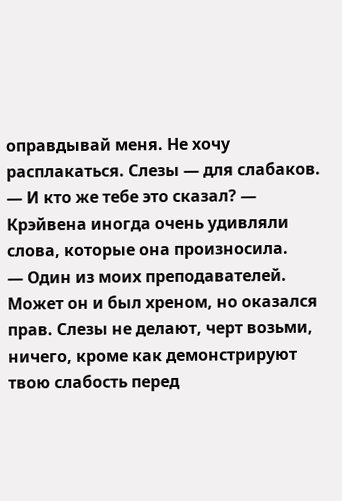оправдывай меня. Не хочу расплакаться. Слезы — для слабаков.
— И кто же тебе это сказал? — Крэйвена иногда очень удивляли слова, которые она произносила.
— Один из моих преподавателей. Может он и был хреном, но оказался прав. Слезы не делают, черт возьми, ничего, кроме как демонстрируют твою слабость перед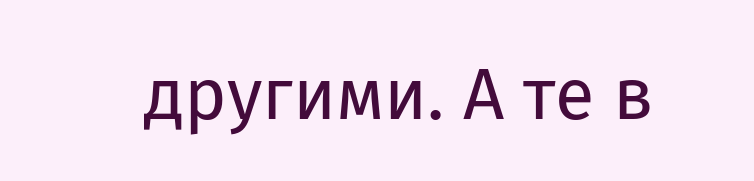другими. А те в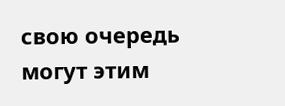свою очередь могут этим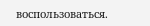воспользоваться.